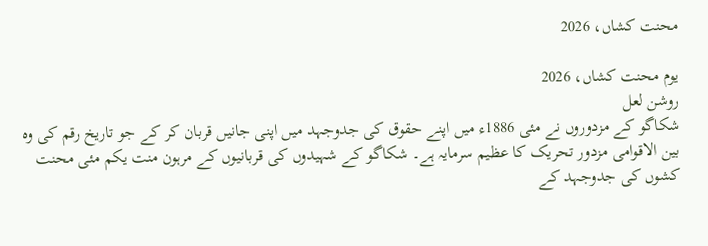محنت کشاں، 2026

یوم محنت کشاں، 2026
روشن لعل
شکاگو کے مزدوروں نے مئی 1886ء میں اپنے حقوق کی جدوجہد میں اپنی جانیں قربان کر کے جو تاریخ رقم کی وہ بین الاقوامی مزدور تحریک کا عظیم سرمایہ ہے۔ شکاگو کے شہیدوں کی قربانیوں کے مرہون منت یکم مئی محنت کشوں کی جدوجہد کے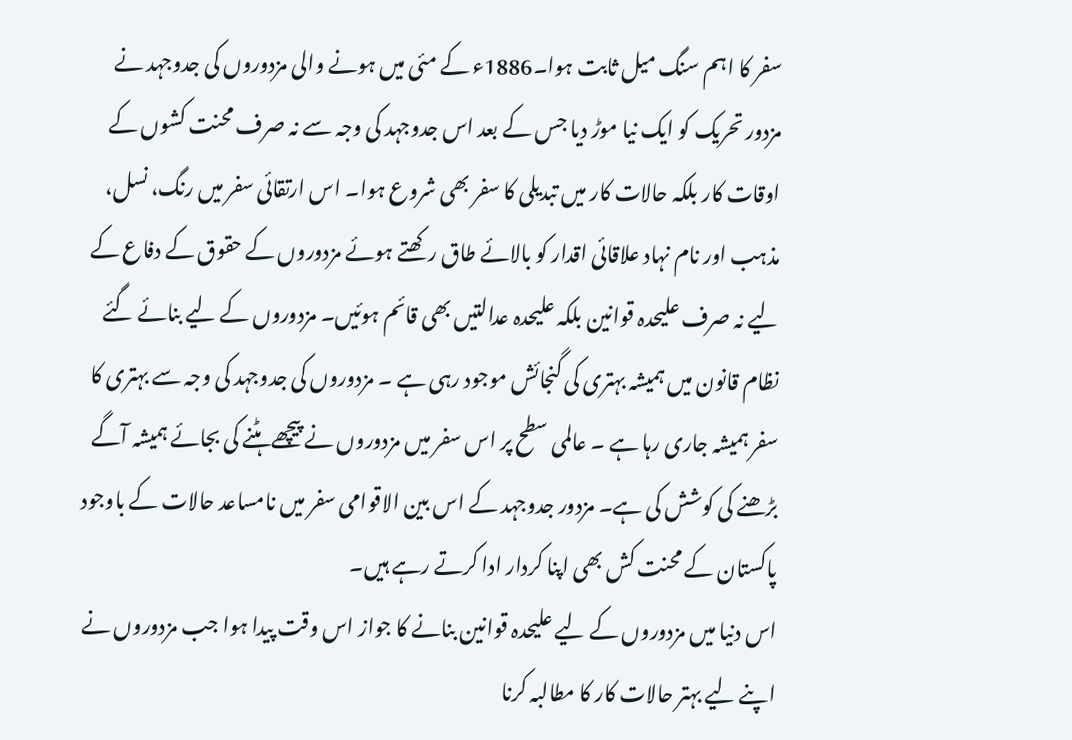سفر کا اہم سنگ میل ثابت ہوا۔1886ء کے مئی میں ہونے والی مزدوروں کی جدوجہد نے مزدور تحریک کو ایک نیا موڑ دیا جس کے بعد اس جدوجہد کی وجہ سے نہ صرف محنت کشوں کے اوقات کار بلکہ حالات کار میں تبدیلی کا سفر بھی شروع ہوا۔ اس ارتقائی سفر میں رنگ، نسل، مذہب اور نام نہاد علاقائی اقدار کو بالائے طاق رکھتے ہوئے مزدوروں کے حقوق کے دفاع کے لیے نہ صرف علیحدہ قوانین بلکہ علیحدہ عدالتیں بھی قائم ہوئیں۔ مزدوروں کے لیے بنائے گئے نظام قانون میں ہمیشہ بہتری کی گنجائش موجود رہی ہے ۔ مزدوروں کی جدوجہد کی وجہ سے بہتری کا سفر ہمیشہ جاری رہا ہے ۔ عالمی سطح پر اس سفر میں مزدوروں نے پیچھے ہٹنے کی بجائے ہمیشہ آگے بڑھنے کی کوشش کی ہے۔ مزدور جدوجہد کے اس بین الاقوامی سفر میں نامساعد حالات کے باوجود پاکستان کے محنت کش بھی اپنا کردار ادا کرتے رہے ہیں۔
اس دنیا میں مزدوروں کے لیے علیحدہ قوانین بنانے کا جواز اس وقت پیدا ہوا جب مزدوروں نے اپنے لیے بہتر حالات کار کا مطالبہ کرنا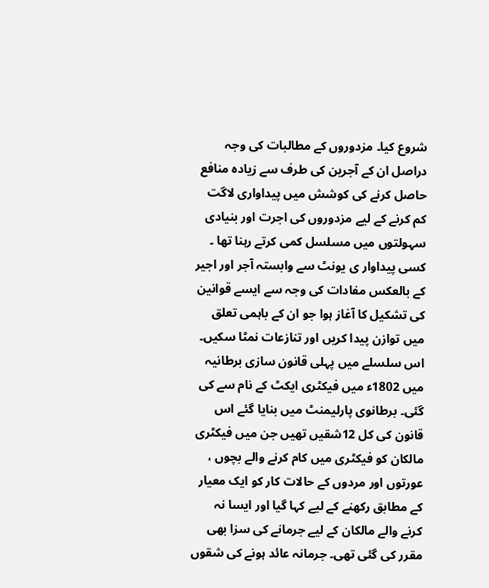شروع کیا۔ مزدوروں کے مطالبات کی وجہ دراصل ان کے آجرین کی طرف سے زیادہ منافع حاصل کرنے کی کوشش میں پیداواری لاگت کم کرنے کے لیے مزدوروں کی اجرت اور بنیادی سہولتوں میں مسلسل کمی کرتے رہنا تھا ۔ کسی پیداوار ی یونٹ سے وابستہ آجر اور اجیر کے بالعکس مفادات کی وجہ سے ایسے قوانین کی تشکیل کا آغاز ہوا جو ان کے باہمی تعلق میں توازن پیدا کریں اور تنازعات نمٹا سکیں۔ اس سلسلے میں پہلی قانون سازی برطانیہ میں 1802ء میں فیکٹری ایکٹ کے نام سے کی گئی۔ برطانوی پارلیمنٹ میں بنایا گئے اس قانون کی کل 12شقیں تھیں جن میں فیکٹری مالکان کو فیکٹری میں کام کرنے والے بچوں ، عورتوں اور مردوں کے حالات کار کو ایک معیار کے مطابق رکھنے کے لیے کہا گیا اور ایسا نہ کرنے والے مالکان کے لیے جرمانے کی سزا بھی مقرر کی گئی تھی۔ جرمانہ عائد ہونے کی شقوں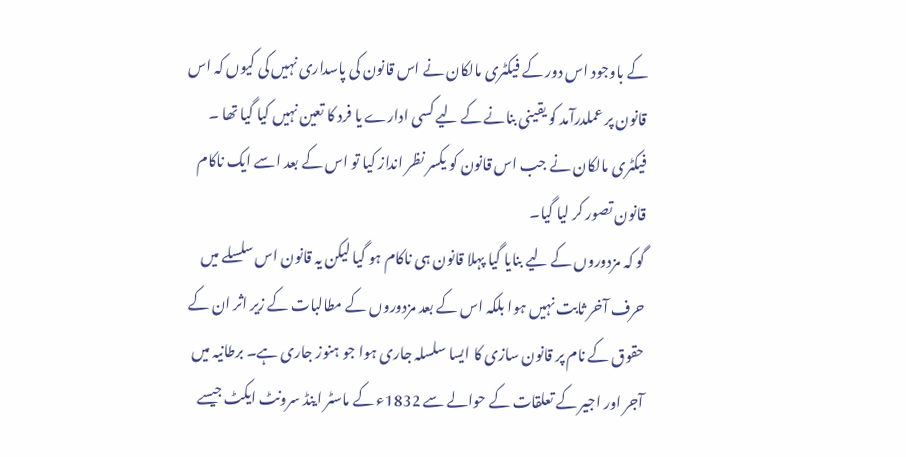کے باوجود اس دور کے فیکٹری مالکان نے اس قانون کی پاسداری نہیں کی کیوں کہ اس قانون پر عملدرآمد کو یقینی بنانے کے لیے کسی ادارے یا فرد کا تعین نہیں کیا گیا تھا ۔ فیکٹری مالکان نے جب اس قانون کو یکسر نظر انداز کیا تو اس کے بعد اسے ایک ناکام قانون تصور کر لیا گیا۔
گو کہ مزدوروں کے لیے بنایا گیا پہلا قانون ہی ناکام ہو گیا لیکن یہ قانون اس سلسلے میں حرف آخر ثابت نہیں ہوا بلکہ اس کے بعد مزدوروں کے مطالبات کے زیر اثر ان کے حقوق کے نام پر قانون سازی کا ایسا سلسلہ جاری ہوا جو ہنوز جاری ہے۔ برطانیہ میں آجر اور اجیر کے تعلقات کے حوالے سے 1832ء کے ماسٹر اینڈ سرونٹ ایکٹ جیسے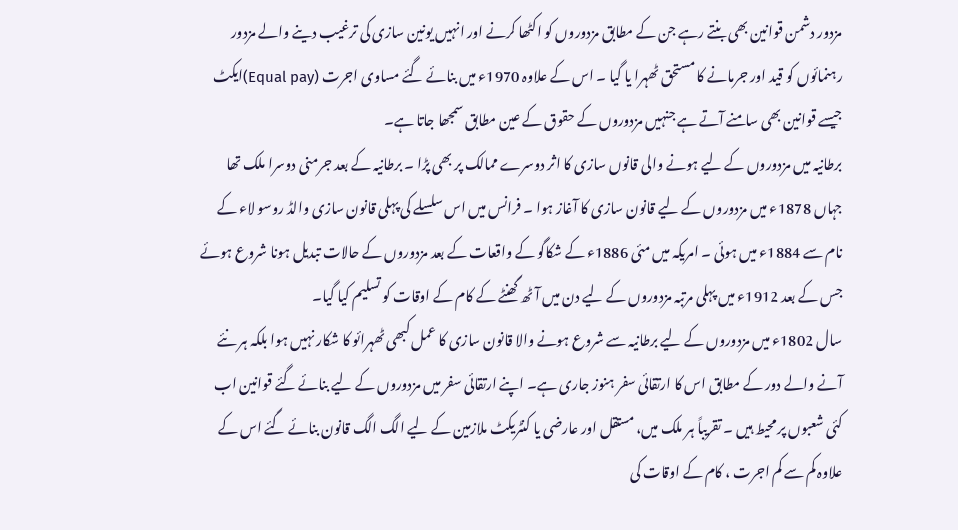مزدور دشمن قوانین بھی بنتے رہے جن کے مطابق مزدوروں کو اکٹھا کرنے اور انہیں یونین سازی کی ترغیب دینے والے مزدور رہنمائوں کو قید اور جرمانے کا مستحق ٹھہرا یا گیا ۔ اس کے علاوہ 1970ء میں بنائے گئے مساوی اجرت (Equal pay)ایکٹ جیسے قوانین بھی سامنے آتے ہے جنہیں مزدوروں کے حقوق کے عین مطابق سمجھا جاتا ہے۔
برطانیہ میں مزدوروں کے لیے ہونے والی قانوں سازی کا اثر دوسرے ممالک پر بھی پڑا ۔ برطانیہ کے بعد جرمنی دوسرا ملک تھا جہاں 1878ء میں مزدوروں کے لیے قانون سازی کا آغاز ہوا ۔ فرانس میں اس سلسلے کی پہلی قانون سازی والڈ روسو لاء کے نام سے 1884ء میں ہوئی ۔ امریکہ میں مئی 1886ء کے شکاگو کے واقعات کے بعد مزدوروں کے حالات تبدیل ہونا شروع ہوئے جس کے بعد 1912ء میں پہلی مرتبہ مزدوروں کے لیے دن میں آٹھ گھنٹے کے کام کے اوقات کو تسلیم کیا گیا۔
سال 1802ء میں مزدوروں کے لیے برطانیہ سے شروع ہونے والا قانون سازی کا عمل کبھی ٹھہرائو کا شکار نہیں ہوا بلکہ ہر نئے آنے والے دور کے مطابق اس کا ارتقائی سفر ہنوز جاری ہے۔ اپنے ارتقائی سفر میں مزدوروں کے لیے بنائے گئے قوانین اب کئی شعبوں پر محیط ہیں ۔ تقریباً ہر ملک میں، مستقل اور عارضی یا کنٹریکٹ ملازمین کے لیے الگ الگ قانون بنائے گئے اس کے علاوہ کم سے کم اجرت ، کام کے اوقات کی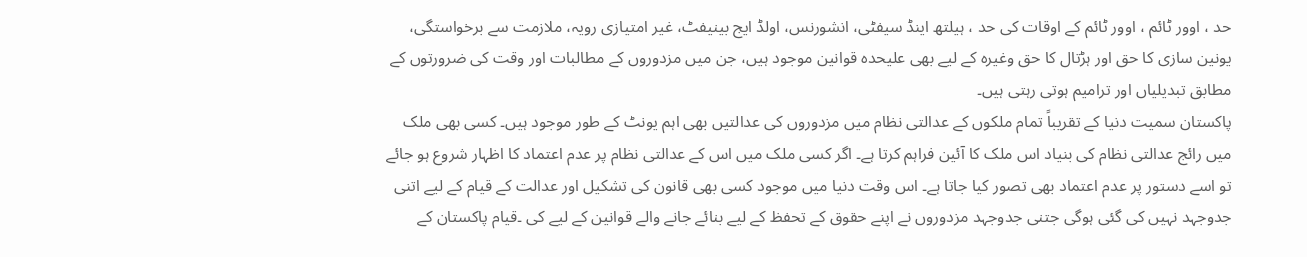حد ، اوور ٹائم ، اوور ٹائم کے اوقات کی حد ، ہیلتھ اینڈ سیفٹی، انشورنس، اولڈ ایج بینیفٹ، غیر امتیازی رویہ، ملازمت سے برخواستگی، یونین سازی کا حق اور ہڑتال کا حق وغیرہ کے لیے بھی علیحدہ قوانین موجود ہیں، جن میں مزدوروں کے مطالبات اور وقت کی ضرورتوں کے مطابق تبدیلیاں اور ترامیم ہوتی رہتی ہیں۔
پاکستان سمیت دنیا کے تقریباً تمام ملکوں کے عدالتی نظام میں مزدوروں کی عدالتیں بھی اہم یونٹ کے طور موجود ہیں۔ کسی بھی ملک میں رائج عدالتی نظام کی بنیاد اس ملک کا آئین فراہم کرتا ہے۔ اگر کسی ملک میں اس کے عدالتی نظام پر عدم اعتماد کا اظہار شروع ہو جائے تو اسے دستور پر عدم اعتماد بھی تصور کیا جاتا ہے۔ اس وقت دنیا میں موجود کسی بھی قانون کی تشکیل اور عدالت کے قیام کے لیے اتنی جدوجہد نہیں کی گئی ہوگی جتنی جدوجہد مزدوروں نے اپنے حقوق کے تحفظ کے لیے بنائے جانے والے قوانین کے لیے کی ۔قیام پاکستان کے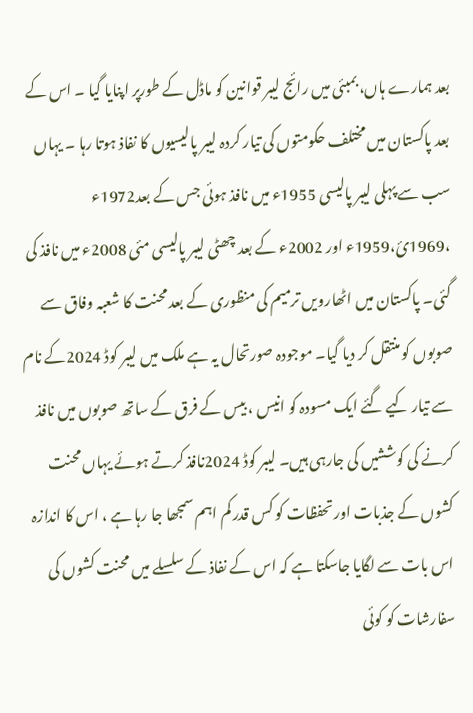بعد ہمارے ہاں، بمبئی میں رائج لیبر قوانین کو ماڈل کے طورپر اپنایا گیا ۔ اس کے بعد پاکستان میں مختلف حکومتوں کی تیار کردہ لیبر پالیسیوں کا نفاذ ہوتا رہا ۔ یہاں سب سے پہلی لیبر پالیسی 1955ء میں نافذ ہوئی جس کے بعد1972ء ،1969ئ،1959ء اور 2002ء کے بعد چھٹی لیبر پالیسی مئی 2008ء میں نافذ کی گئی۔ پاکستان میں اٹھارویں ترمیم کی منظوری کے بعد محنت کا شعبہ وفاق سے صوبوں کو منتقل کر دیا گیا۔ موجودہ صورتحال یہ ہے ملک میں لیبر کوڈ 2024کے نام سے تیار کیے گئے ایک مسودہ کو انیس ، بیس کے فرق کے ساتھ صوبوں میں نافذ کرنے کی کوششیں کی جارہی ہیں۔ لیبر کوڈ 2024نافذ کرتے ہوئے یہاں محنت کشوں کے جذبات اور تحفظات کو کس قدر کم اہم سمجھا جا رہا ہے ، اس کا اندازہ اس بات سے لگایا جاسکتا ہے کہ اس کے نفاذ کے سلسلے میں محنت کشوں کی سفارشات کو کوئی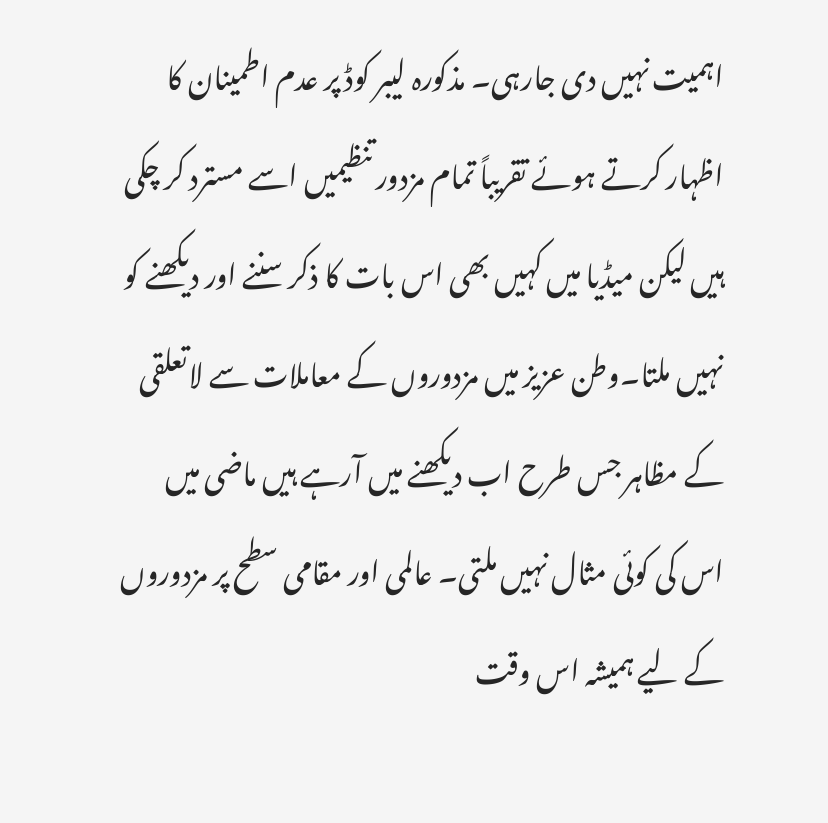اہمیت نہیں دی جارہی۔ مذکورہ لیبر کوڈ پر عدم اطمینان کا اظہار کرتے ہوئے تقریباً تمام مزدور تنظیمیں اسے مسترد کر چکی ہیں لیکن میڈیا میں کہیں بھی اس بات کا ذکر سننے اور دیکھنے کو نہیں ملتا۔وطن عزیز میں مزدوروں کے معاملات سے لاتعلقی کے مظاہر جس طرح اب دیکھنے میں آرہے ہیں ماضی میں اس کی کوئی مثال نہیں ملتی۔ عالمی اور مقامی سطح پر مزدوروں کے لیے ہمیشہ اس وقت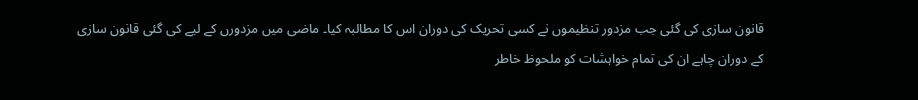قانون سازی کی گئی جب مزدور تنظیموں نے کسی تحریک کی دوران اس کا مطالبہ کیا۔ ماضی میں مزدورں کے لیے کی گئی قانون سازی کے دوران چاہے ان کی تمام خواہشات کو ملحوظ خاطر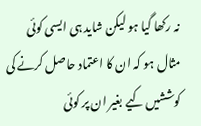نہ رکھا گیا ہو لیکن شاید ہی ایسی کوئی مثال ہو کہ ان کا اعتماد حاصل کرنے کی کوششیں کیے بغیر ان پر کوئی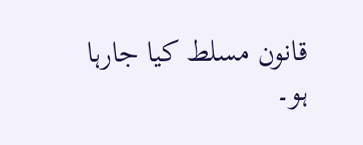قانون مسلط کیا جارہا ہو۔